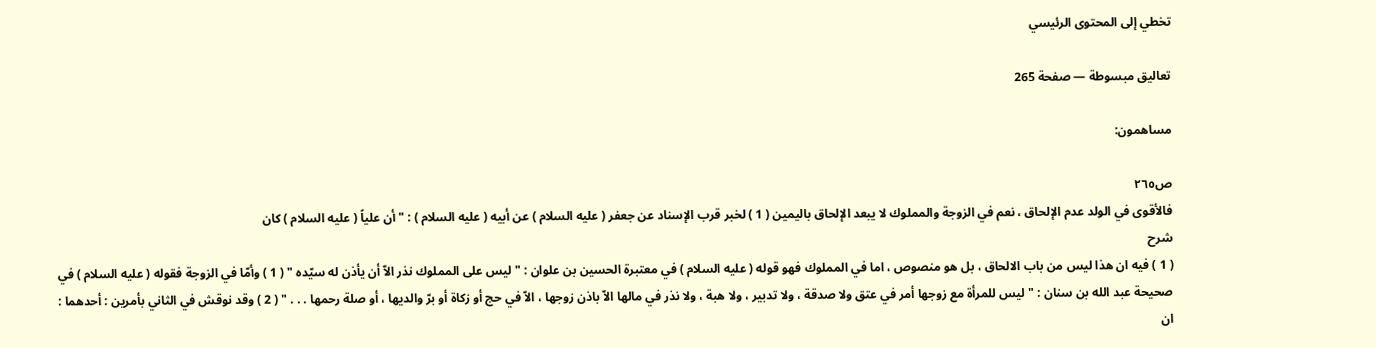تخطي إلى المحتوى الرئيسي

تعاليق مبسوطة — صفحة 265

مساهمون:

ص٢٦٥
فالأقوى في الولد عدم الإلحاق ، نعم في الزوجة والمملوك لا يبعد الإلحاق باليمين ( 1 ) لخبر قرب الإسناد عن جعفر ( عليه السلام ) عن أبيه ( عليه السلام ) : " أن علياً ( عليه السلام ) كان
شرح
( 1 ) فيه ان هذا ليس من باب الالحاق ، بل هو منصوص ، اما في المملوك فهو قوله ( عليه السلام ) في معتبرة الحسين بن علوان : " ليس على المملوك نذر الاّ أن يأذن له سيّده " ( 1 ) وأمّا في الزوجة فقوله ( عليه السلام ) في صحيحة عبد الله بن سنان : " ليس للمرأة مع زوجها أمر في عتق ولا صدقة ، ولا تدبير ، ولا هبة ، ولا نذر في مالها الاّ باذن زوجها ، الاّ في حج أو زكاة أو برّ والديها ، أو صلة رحمها . . . " ( 2 ) وقد نوقش في الثاني بأمرين : أحدهما : ان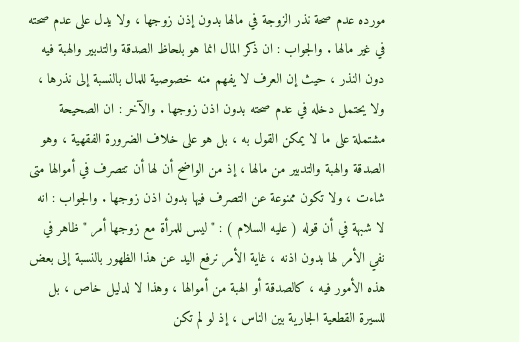مورده عدم صحة نذر الزوجة في مالها بدون إذن زوجها ، ولا يدل على عدم صحته في غير مالها . والجواب : ان ذكر المال انما هو بلحاظ الصدقة والتدبير والهبة فيه دون النذر ، حيث إن العرف لا يفهم منه خصوصية للمال بالنسبة إلى نذرها ، ولا يحتمل دخله في عدم صحته بدون اذن زوجها . والآخر : ان الصحيحة مشتملة على ما لا يمكن القول به ، بل هو على خلاف الضرورة الفقهية ، وهو الصدقة والهبة والتدبير من مالها ، إذ من الواضح أن لها أن تتصرف في أموالها متى شاءت ، ولا تكون ممنوعة عن التصرف فيها بدون اذن زوجها . والجواب : انه لا شبهة في أن قوله ( عليه السلام ) : " ليس للمرأة مع زوجها أمر " ظاهر في نفي الأمر لها بدون اذنه ، غاية الأمر نرفع اليد عن هذا الظهور بالنسبة إلى بعض هذه الأمور فيه ، كالصدقة أو الهبة من أموالها ، وهذا لا لدليل خاص ، بل للسيرة القطعية الجارية بين الناس ، إذ لو لم تكن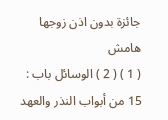جائزة بدون اذن زوجها
هامش
( 1 ) ( 2 ) الوسائل باب : 15 من أبواب النذر والعهد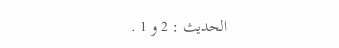الحديث : 2 و 1 .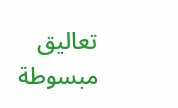تعاليق مبسوطة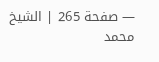— صفحة 265 | الشيخ محمد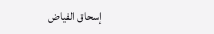إسحاق الفياض